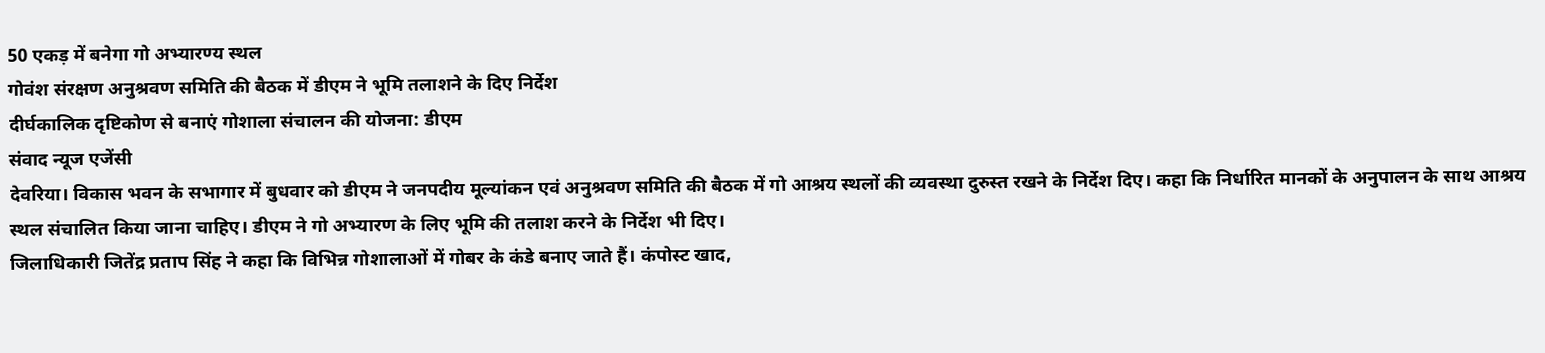50 एकड़ में बनेगा गो अभ्यारण्य स्थल
गोवंश संरक्षण अनुश्रवण समिति की बैठक में डीएम ने भूमि तलाशने के दिए निर्देश
दीर्घकालिक दृष्टिकोण से बनाएं गोशाला संचालन की योजना: डीएम
संवाद न्यूज एजेंसी
देवरिया। विकास भवन के सभागार में बुधवार को डीएम ने जनपदीय मूल्यांकन एवं अनुश्रवण समिति की बैठक में गो आश्रय स्थलों की व्यवस्था दुरुस्त रखने के निर्देश दिए। कहा कि निर्धारित मानकों के अनुपालन के साथ आश्रय स्थल संचालित किया जाना चाहिए। डीएम ने गो अभ्यारण के लिए भूमि की तलाश करने के निर्देश भी दिए।
जिलाधिकारी जितेंद्र प्रताप सिंह ने कहा कि विभिन्न गोशालाओं में गोबर के कंडे बनाए जाते हैं। कंपोस्ट खाद,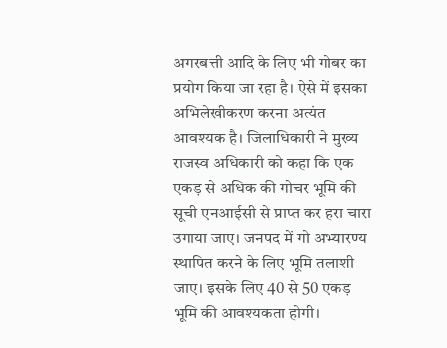अगरबत्ती आदि के लिए भी गोबर का प्रयोग किया जा रहा है। ऐसे में इसका अभिलेखीकरण करना अत्यंत आवश्यक है। जिलाधिकारी ने मुख्य राजस्व अधिकारी को कहा कि एक एकड़ से अधिक की गोचर भूमि की सूची एनआईसी से प्राप्त कर हरा चारा उगाया जाए। जनपद में गो अभ्यारण्य स्थापित करने के लिए भूमि तलाशी जाए। इसके लिए 40 से 50 एकड़ भूमि की आवश्यकता होगी।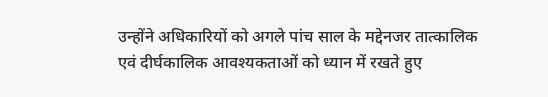उन्होंने अधिकारियों को अगले पांच साल के मद्देनजर तात्कालिक एवं दीर्घकालिक आवश्यकताओं को ध्यान में रखते हुए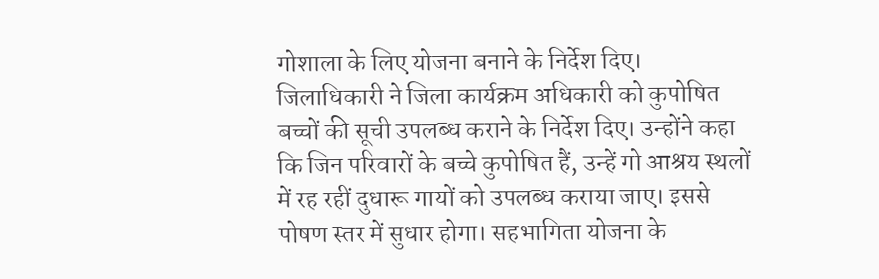गोशाला के लिए योजना बनाने के निर्देश दिए।
जिलाधिकारी ने जिला कार्यक्रम अधिकारी को कुपोषित बच्चों की सूची उपलब्ध कराने के निर्देश दिए। उन्होंने कहा कि जिन परिवारों के बच्चे कुपोषित हैं, उन्हें गो आश्रय स्थलों में रह रहीं दुधारू गायों को उपलब्ध कराया जाए। इससे पोषण स्तर में सुधार होगा। सहभागिता योजना के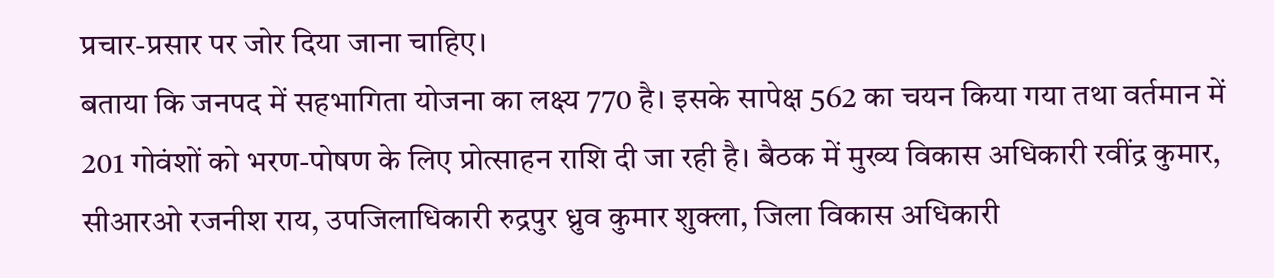प्रचार-प्रसार पर जोर दिया जाना चाहिए।
बताया कि जनपद में सहभागिता योजना का लक्ष्य 770 है। इसके सापेक्ष 562 का चयन किया गया तथा वर्तमान में 201 गोवंशों को भरण-पोषण के लिए प्रोत्साहन राशि दी जा रही है। बैठक में मुख्य विकास अधिकारी रवींद्र कुमार, सीआरओ रजनीश राय, उपजिलाधिकारी रुद्रपुर ध्रुव कुमार शुक्ला, जिला विकास अधिकारी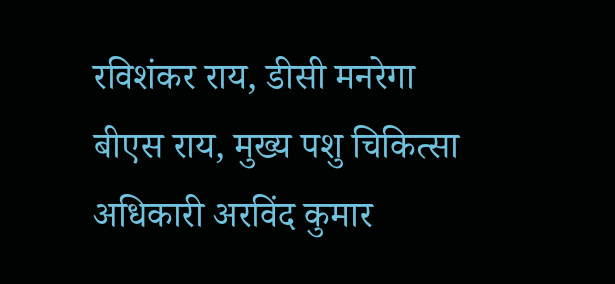रविशंकर राय, डीसी मनरेगा बीएस राय, मुख्य पशु चिकित्सा अधिकारी अरविंद कुमार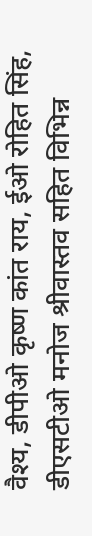वैश्य, डीपीओ कृष्ण कांत राय, ईओ रोहित सिंह, डीएसटीओ मनोज श्रीवास्तव सहित विभिन्न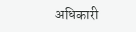अधिकारी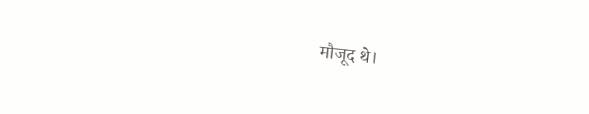मौजूद थे।